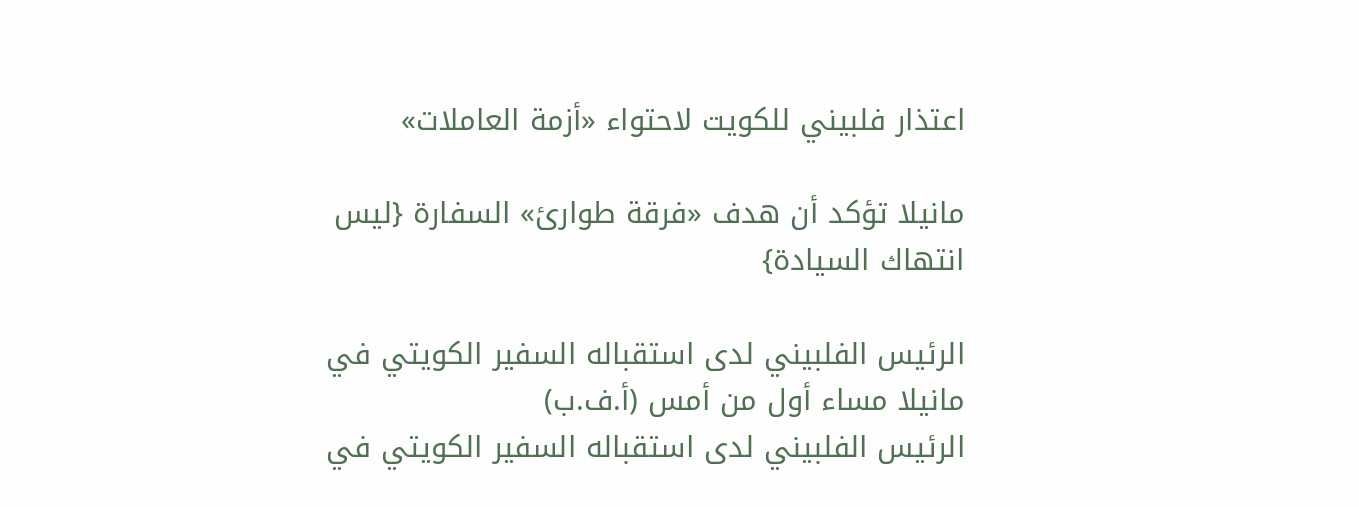اعتذار فلبيني للكويت لاحتواء «أزمة العاملات»

مانيلا تؤكد أن هدف «فرقة طوارئ» السفارة {ليس انتهاك السيادة}

الرئيس الفلبيني لدى استقباله السفير الكويتي في مانيلا مساء أول من أمس (أ.ف.ب)
الرئيس الفلبيني لدى استقباله السفير الكويتي في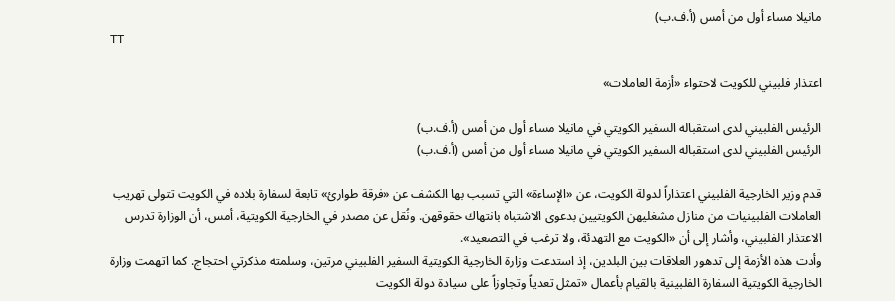مانيلا مساء أول من أمس (أ.ف.ب)
TT

اعتذار فلبيني للكويت لاحتواء «أزمة العاملات»

الرئيس الفلبيني لدى استقباله السفير الكويتي في مانيلا مساء أول من أمس (أ.ف.ب)
الرئيس الفلبيني لدى استقباله السفير الكويتي في مانيلا مساء أول من أمس (أ.ف.ب)

قدم وزير الخارجية الفلبيني اعتذاراً لدولة الكويت، عن «الإساءة» التي تسبب بها الكشف عن «فرقة طوارئ» تابعة لسفارة بلاده في الكويت تتولى تهريب العاملات الفلبينيات من منازل مشغليهن الكويتيين بدعوى الاشتباه بانتهاك حقوقهن. ونُقل عن مصدر في الخارجية الكويتية، أمس، أن الوزارة تدرس الاعتذار الفلبيني، وأشار إلى أن «الكويت مع التهدئة، ولا ترغب في التصعيد».
وأدت هذه الأزمة إلى تدهور العلاقات بين البلدين، إذ استدعت وزارة الخارجية الكويتية السفير الفلبيني مرتين، وسلمته مذكرتي احتجاج. كما اتهمت وزارة الخارجية الكويتية السفارة الفلبينية بالقيام بأعمال «تمثل تعدياً وتجاوزاً على سيادة دولة الكويت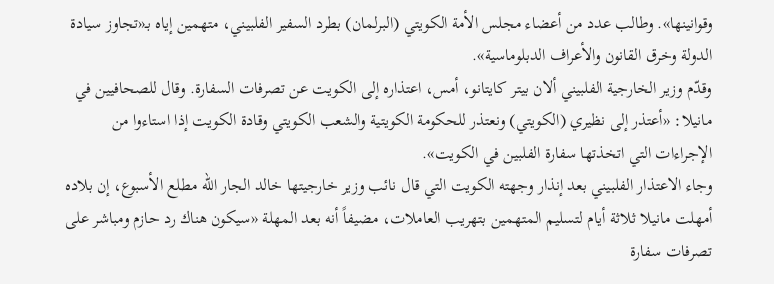وقوانينها». وطالب عدد من أعضاء مجلس الأمة الكويتي (البرلمان) بطرد السفير الفلبيني، متهمين إياه بـ«تجاوز سيادة الدولة وخرق القانون والأعراف الدبلوماسية».
وقدّم وزير الخارجية الفلبيني ألان بيتر كايتانو، أمس، اعتذاره إلى الكويت عن تصرفات السفارة. وقال للصحافيين في مانيلا: «أعتذر إلى نظيري (الكويتي) ونعتذر للحكومة الكويتية والشعب الكويتي وقادة الكويت إذا استاءوا من الإجراءات التي اتخذتها سفارة الفلبين في الكويت».
وجاء الاعتذار الفلبيني بعد إنذار وجهته الكويت التي قال نائب وزير خارجيتها خالد الجار الله مطلع الأسبوع، إن بلاده أمهلت مانيلا ثلاثة أيام لتسليم المتهمين بتهريب العاملات، مضيفاً أنه بعد المهلة «سيكون هناك رد حازم ومباشر على تصرفات سفارة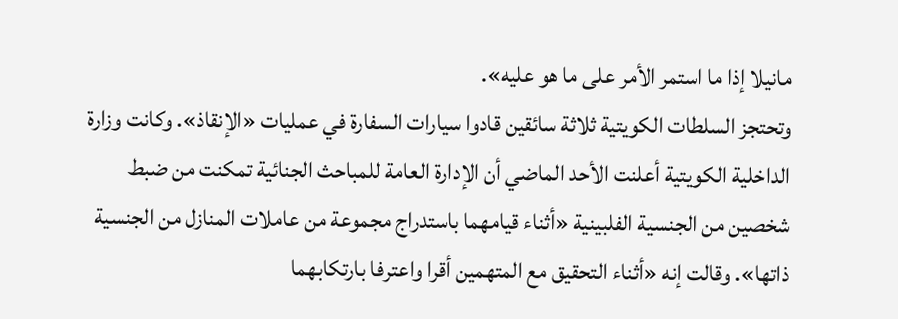مانيلا إذا ما استمر الأمر على ما هو عليه».
وتحتجز السلطات الكويتية ثلاثة سائقين قادوا سيارات السفارة في عمليات «الإنقاذ». وكانت وزارة الداخلية الكويتية أعلنت الأحد الماضي أن الإدارة العامة للمباحث الجنائية تمكنت من ضبط شخصين من الجنسية الفلبينية «أثناء قيامهما باستدراج مجموعة من عاملات المنازل من الجنسية ذاتها». وقالت إنه «أثناء التحقيق مع المتهمين أقرا واعترفا بارتكابهما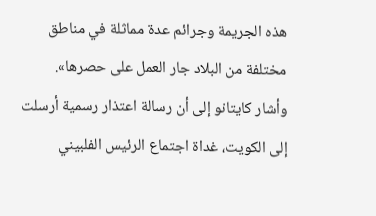هذه الجريمة وجرائم عدة مماثلة في مناطق مختلفة من البلاد جار العمل على حصرها».
وأشار كايتانو إلى أن رسالة اعتذار رسمية أرسلت إلى الكويت، غداة اجتماع الرئيس الفلبيني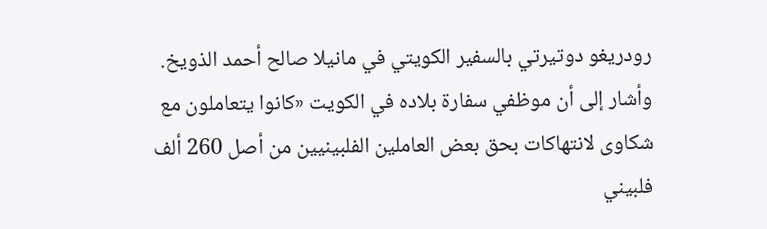رودريغو دوتيرتي بالسفير الكويتي في مانيلا صالح أحمد الذويخ. وأشار إلى أن موظفي سفارة بلاده في الكويت «كانوا يتعاملون مع شكاوى لانتهاكات بحق بعض العاملين الفلبينيين من أصل 260 ألف فلبيني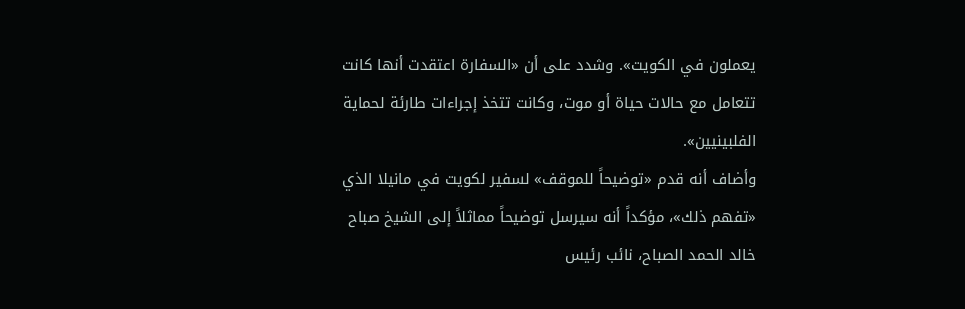يعملون في الكويت». وشدد على أن «السفارة اعتقدت أنها كانت تتعامل مع حالات حياة أو موت، وكانت تتخذ إجراءات طارئة لحماية الفلبينيين».
وأضاف أنه قدم «توضيحاً للموقف» لسفير لكويت في مانيلا الذي «تفهم ذلك»، مؤكداً أنه سيرسل توضيحاً مماثلاً إلى الشيخ صباح خالد الحمد الصباح، نائب رئيس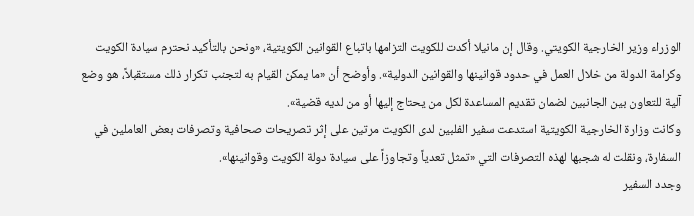الوزراء وزير الخارجية الكويتي. وقال إن مانيلا أكدت للكويت التزامها باتباع القوانين الكويتية، «ونحن بالتأكيد نحترم سيادة الكويت وكرامة الدولة من خلال العمل في حدود قوانينها والقوانين الدولية». وأوضح أن «ما يمكن القيام به لتجنب تكرار ذلك مستقبلاً، هو وضع آلية للتعاون بين الجانبين لضمان تقديم المساعدة لكل من يحتاج إليها أو من لديه قضية».
وكانت وزارة الخارجية الكويتية استدعت سفير الفلبين لدى الكويت مرتين على إثر تصريحات صحافية وتصرفات بعض العاملين في السفارة، ونقلت له شجبها لهذه التصرفات التي «تمثل تعدياً وتجاوزاً على سيادة دولة الكويت وقوانينها».
وجدد السفير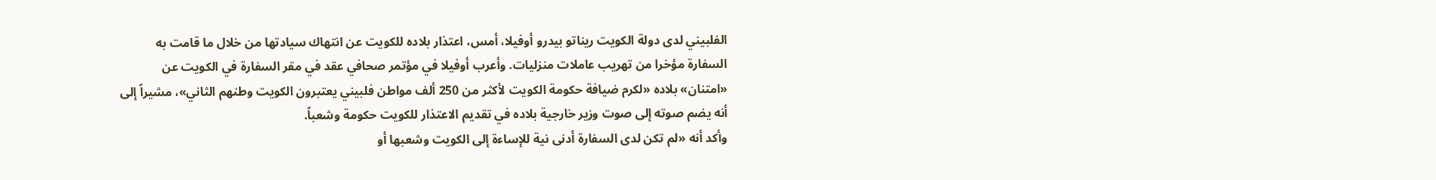الفلبيني لدى دولة الكويت ريناتو بيدرو أوفيلا، أمس، اعتذار بلاده للكويت عن انتهاك سيادتها من خلال ما قامت به السفارة مؤخرا من تهريب عاملات منزليات. وأعرب أوفيلا في مؤتمر صحافي عقد في مقر السفارة في الكويت عن «امتنان» بلاده «لكرم ضيافة حكومة الكويت لأكثر من 250 ألف مواطن فلبيني يعتبرون الكويت وطنهم الثاني»، مشيراً إلى أنه يضم صوته إلى صوت وزير خارجية بلاده في تقديم الاعتذار للكويت حكومة وشعباً.
وأكد أنه «لم تكن لدى السفارة أدنى نية للإساءة إلى الكويت وشعبها أو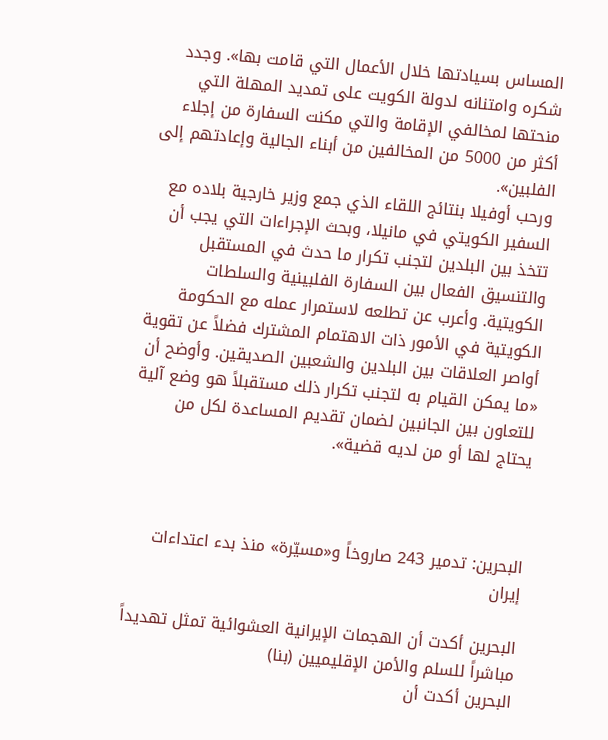المساس بسيادتها خلال الأعمال التي قامت بها». وجدد شكره وامتنانه لدولة الكويت على تمديد المهلة التي منحتها لمخالفي الإقامة والتي مكنت السفارة من إجلاء أكثر من 5000 من المخالفين من أبناء الجالية وإعادتهم إلى الفلبين».
ورحب أوفيلا بنتائج اللقاء الذي جمع وزير خارجية بلاده مع السفير الكويتي في مانيلا، وبحث الإجراءات التي يجب أن تتخذ بين البلدين لتجنب تكرار ما حدث في المستقبل والتنسيق الفعال بين السفارة الفلبينية والسلطات الكويتية. وأعرب عن تطلعه لاستمرار عمله مع الحكومة الكويتية في الأمور ذات الاهتمام المشترك فضلاً عن تقوية أواصر العلاقات بين البلدين والشعبين الصديقين. وأوضح أن «ما يمكن القيام به لتجنب تكرار ذلك مستقبلاً هو وضع آلية للتعاون بين الجانبين لضمان تقديم المساعدة لكل من يحتاج لها أو من لديه قضية».



البحرين: تدمير 243 صاروخاً و«مسيّرة» منذ بدء اعتداءات إيران

البحرين أكدت أن الهجمات الإيرانية العشوائية تمثل تهديداً مباشراً للسلم والأمن الإقليميين (بنا)
البحرين أكدت أن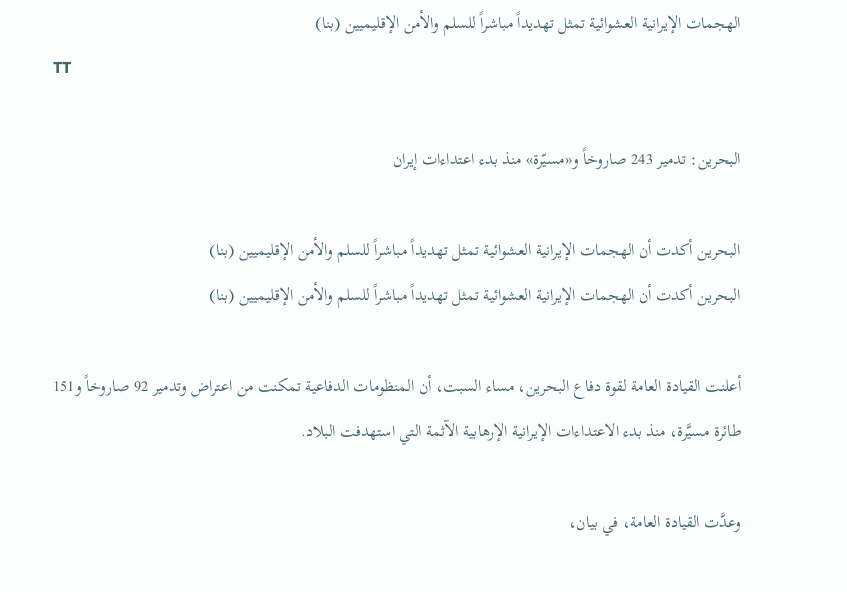الهجمات الإيرانية العشوائية تمثل تهديداً مباشراً للسلم والأمن الإقليميين (بنا)
TT

البحرين: تدمير 243 صاروخاً و«مسيّرة» منذ بدء اعتداءات إيران

البحرين أكدت أن الهجمات الإيرانية العشوائية تمثل تهديداً مباشراً للسلم والأمن الإقليميين (بنا)
البحرين أكدت أن الهجمات الإيرانية العشوائية تمثل تهديداً مباشراً للسلم والأمن الإقليميين (بنا)

أعلنت القيادة العامة لقوة دفاع البحرين، مساء السبت، أن المنظومات الدفاعية تمكنت من اعتراض وتدمير 92 صاروخاً و151 طائرة مسيَّرة، منذ بدء الاعتداءات الإيرانية الإرهابية الآثمة التي استهدفت البلاد.

وعدَّت القيادة العامة، في بيان،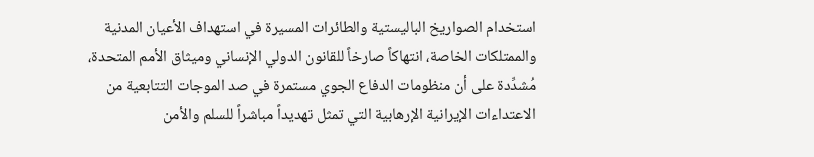استخدام الصواريخ الباليستية والطائرات المسيرة في استهداف الأعيان المدنية والممتلكات الخاصة، انتهاكاً صارخاً للقانون الدولي الإنساني وميثاق الأمم المتحدة، مُشدِّدة على أن منظومات الدفاع الجوي مستمرة في صد الموجات التتابعية من الاعتداءات الإيرانية الإرهابية التي تمثل تهديداً مباشراً للسلم والأمن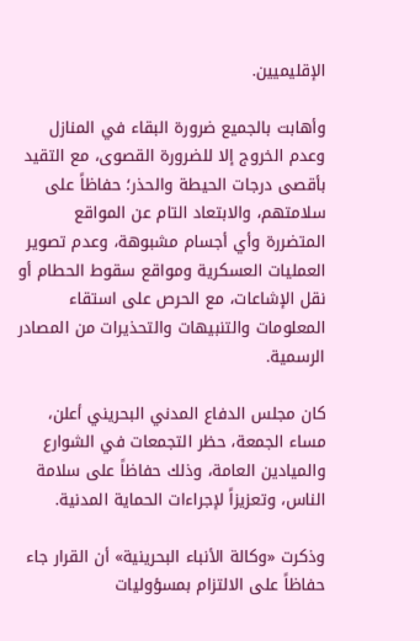الإقليميين.

وأهابت بالجميع ضرورة البقاء في المنازل وعدم الخروج إلا للضرورة القصوى، مع التقيد بأقصى درجات الحيطة والحذر؛ حفاظاً على سلامتهم، والابتعاد التام عن المواقع المتضررة وأي أجسام مشبوهة، وعدم تصوير العمليات العسكرية ومواقع سقوط الحطام أو نقل الإشاعات، مع الحرص على استقاء المعلومات والتنبيهات والتحذيرات من المصادر الرسمية.

كان مجلس الدفاع المدني البحريني أعلن، مساء الجمعة، حظر التجمعات في الشوارع والميادين العامة، وذلك حفاظاً على سلامة الناس، وتعزيزاً لإجراءات الحماية المدنية.

وذكرت «وكالة الأنباء البحرينية» أن القرار جاء حفاظاً على الالتزام بمسؤوليات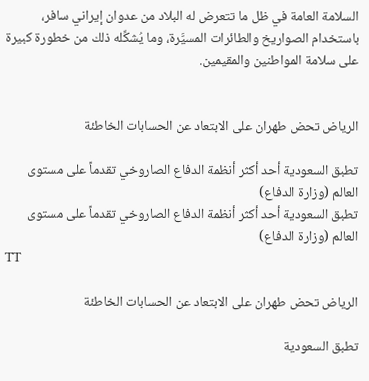السلامة العامة في ظل ما تتعرض له البلاد من عدوان إيراني سافر، باستخدام الصواريخ والطائرات المسيَّرة، وما يُشكِّله ذلك من خطورة كبيرة على سلامة المواطنين والمقيمين.


الرياض تحض طهران على الابتعاد عن الحسابات الخاطئة

تطبق السعودية أحد أكثر أنظمة الدفاع الصاروخي تقدماً على مستوى العالم (وزارة الدفاع)
تطبق السعودية أحد أكثر أنظمة الدفاع الصاروخي تقدماً على مستوى العالم (وزارة الدفاع)
TT

الرياض تحض طهران على الابتعاد عن الحسابات الخاطئة

تطبق السعودية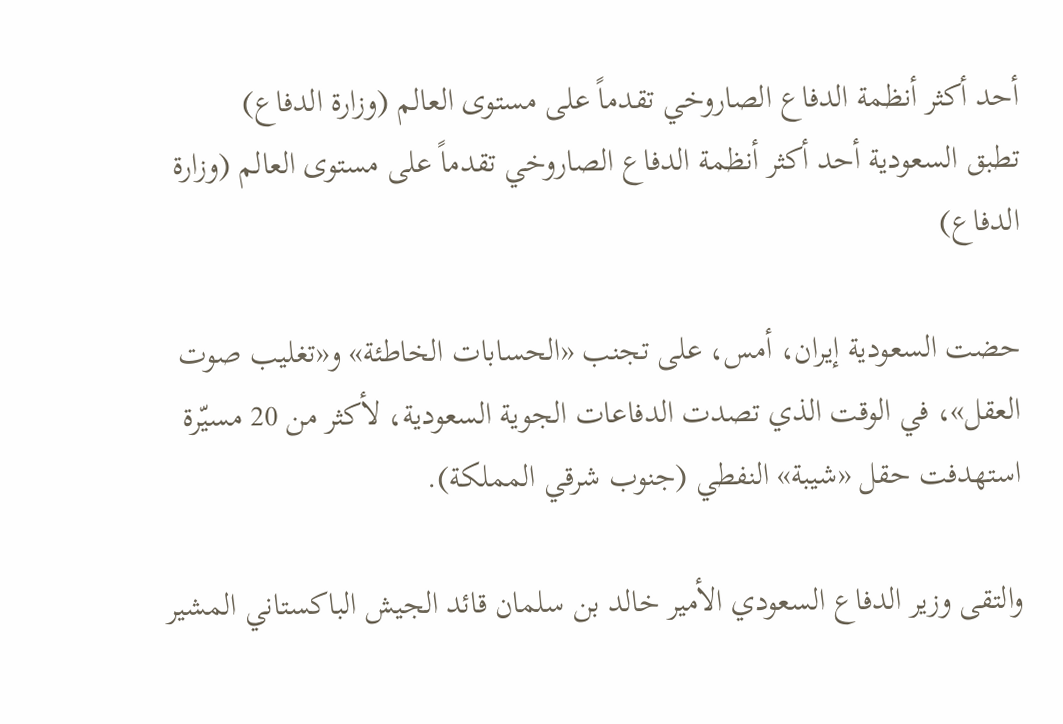أحد أكثر أنظمة الدفاع الصاروخي تقدماً على مستوى العالم (وزارة الدفاع)
تطبق السعودية أحد أكثر أنظمة الدفاع الصاروخي تقدماً على مستوى العالم (وزارة الدفاع)

حضت السعودية إيران، أمس، على تجنب «الحسابات الخاطئة» و«تغليب صوت العقل»، في الوقت الذي تصدت الدفاعات الجوية السعودية، لأكثر من 20 مسيّرة استهدفت حقل «شيبة» النفطي (جنوب شرقي المملكة).

والتقى وزير الدفاع السعودي الأمير خالد بن سلمان قائد الجيش الباكستاني المشير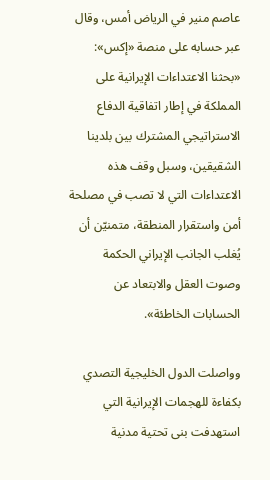عاصم منير في الرياض أمس، وقال عبر حسابه على منصة «إكس»: «بحثنا الاعتداءات الإيرانية على المملكة في إطار اتفاقية الدفاع الاستراتيجي المشترك بين بلدينا الشقيقين، وسبل وقف هذه الاعتداءات التي لا تصب في مصلحة أمن واستقرار المنطقة، متمنيّن أن يُغلب الجانب الإيراني الحكمة وصوت العقل والابتعاد عن الحسابات الخاطئة».

وواصلت الدول الخليجية التصدي بكفاءة للهجمات الإيرانية التي استهدفت بنى تحتية مدنية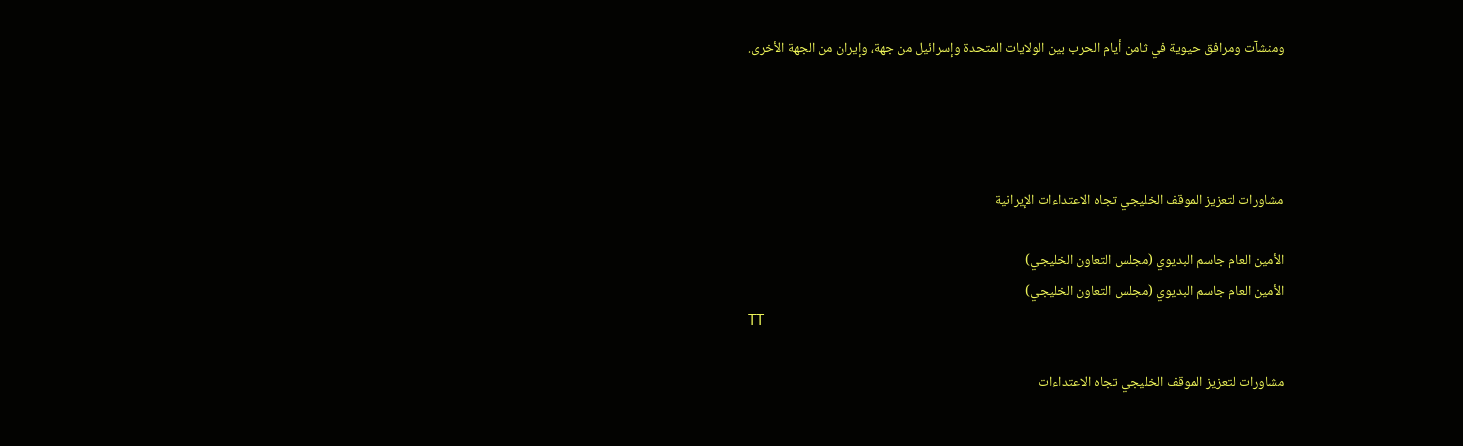ومنشآت ومرافق حيوية في ثامن أيام الحرب بين الولايات المتحدة وإسرائيل من جهة، وإيران من الجهة الأخرى.




مشاورات لتعزيز الموقف الخليجي تجاه الاعتداءات الإيرانية

الأمين العام جاسم البديوي (مجلس التعاون الخليجي)
الأمين العام جاسم البديوي (مجلس التعاون الخليجي)
TT

مشاورات لتعزيز الموقف الخليجي تجاه الاعتداءات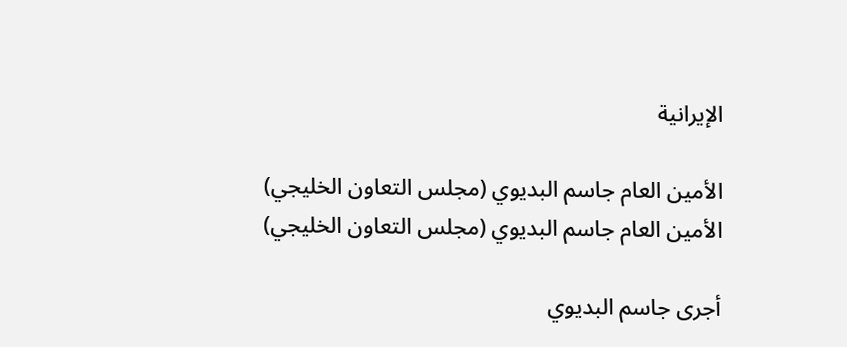الإيرانية

الأمين العام جاسم البديوي (مجلس التعاون الخليجي)
الأمين العام جاسم البديوي (مجلس التعاون الخليجي)

أجرى جاسم البديوي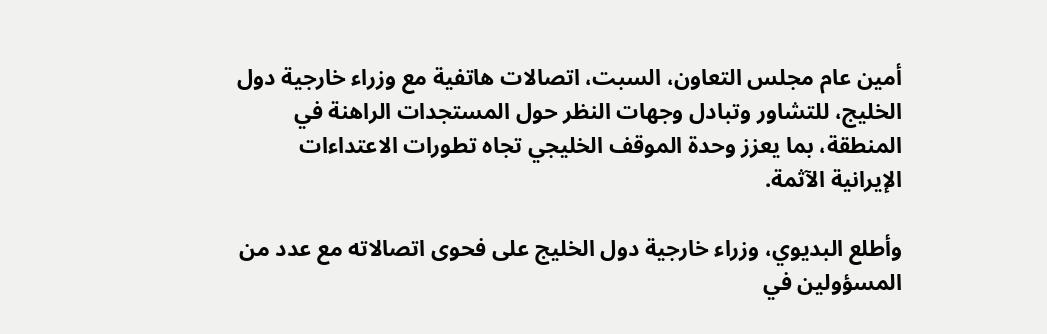أمين عام مجلس التعاون، السبت، اتصالات هاتفية مع وزراء خارجية دول الخليج، للتشاور وتبادل وجهات النظر حول المستجدات الراهنة في المنطقة، بما يعزز وحدة الموقف الخليجي تجاه تطورات الاعتداءات الإيرانية الآثمة.

وأطلع البديوي، وزراء خارجية دول الخليج على فحوى اتصالاته مع عدد من المسؤولين في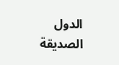الدول الصديقة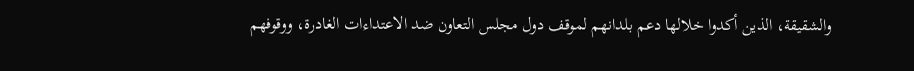والشقيقة، الذين أكدوا خلالها دعم بلدانهم لموقف دول مجلس التعاون ضد الاعتداءات الغادرة، ووقوفهم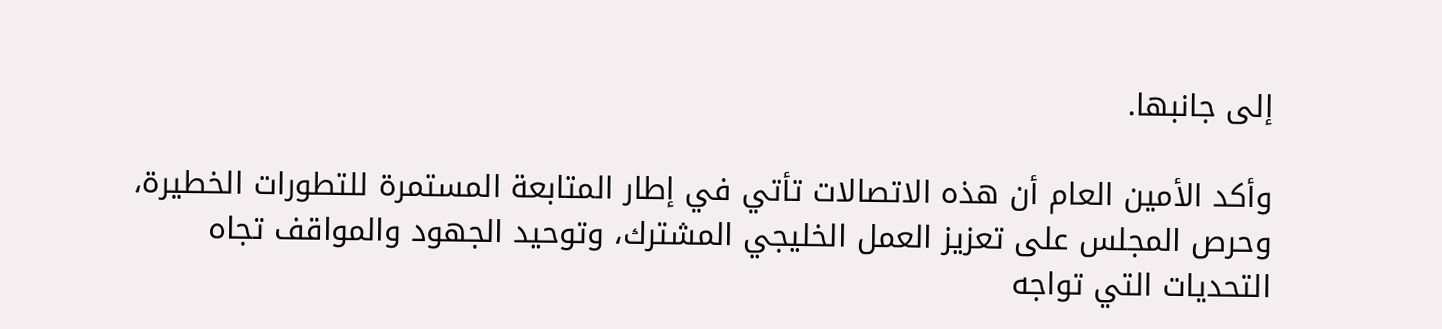إلى جانبها.

وأكد الأمين العام أن هذه الاتصالات تأتي في إطار المتابعة المستمرة للتطورات الخطيرة، وحرص المجلس على تعزيز العمل الخليجي المشترك، وتوحيد الجهود والمواقف تجاه التحديات التي تواجه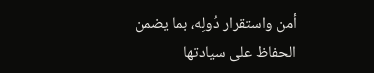أمن واستقرار دُولِه، بما يضمن الحفاظ على سيادتها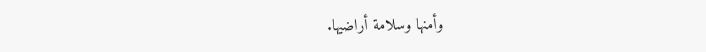وأمنها وسلامة أراضيها.